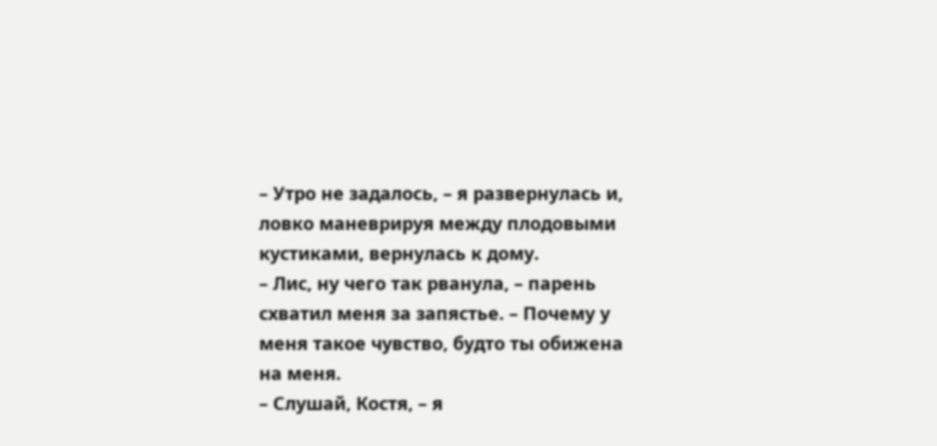– Утро не задалось, – я развернулась и, ловко маневрируя между плодовыми кустиками, вернулась к дому.
– Лис, ну чего так рванула, – парень схватил меня за запястье. – Почему у меня такое чувство, будто ты обижена на меня.
– Слушай, Костя, – я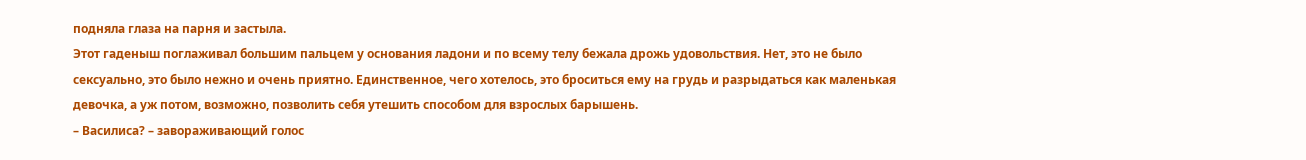подняла глаза на парня и застыла.
Этот гаденыш поглаживал большим пальцем у основания ладони и по всему телу бежала дрожь удовольствия. Нет, это не было сексуально, это было нежно и очень приятно. Единственное, чего хотелось, это броситься ему на грудь и разрыдаться как маленькая девочка, а уж потом, возможно, позволить себя утешить способом для взрослых барышень.
– Василиса? – завораживающий голос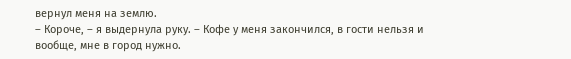вернул меня на землю.
– Короче, – я выдернула руку. – Кофе у меня закончился, в гости нельзя и вообще, мне в город нужно.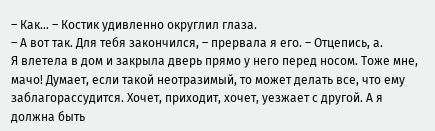– Как… – Костик удивленно округлил глаза.
– А вот так. Для тебя закончился, – прервала я его. – Отцепись, а.
Я влетела в дом и закрыла дверь прямо у него перед носом. Тоже мне, мачо! Думает, если такой неотразимый, то может делать все, что ему заблагорассудится. Хочет, приходит, хочет, уезжает с другой. А я должна быть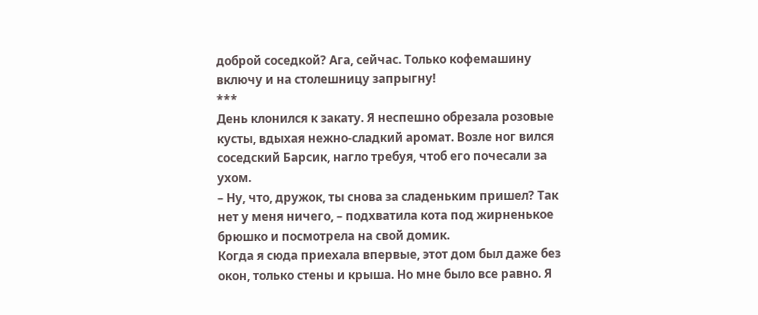доброй соседкой? Ага, сейчас. Только кофемашину включу и на столешницу запрыгну!
***
День клонился к закату. Я неспешно обрезала розовые кусты, вдыхая нежно-сладкий аромат. Возле ног вился соседский Барсик, нагло требуя, чтоб его почесали за ухом.
– Ну, что, дружок, ты снова за сладеньким пришел? Так нет у меня ничего, – подхватила кота под жирненькое брюшко и посмотрела на свой домик.
Когда я сюда приехала впервые, этот дом был даже без окон, только стены и крыша. Но мне было все равно. Я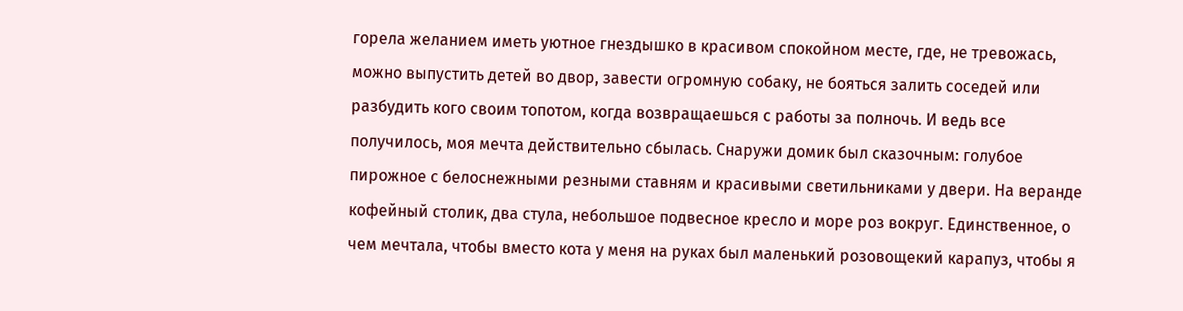горела желанием иметь уютное гнездышко в красивом спокойном месте, где, не тревожась, можно выпустить детей во двор, завести огромную собаку, не бояться залить соседей или разбудить кого своим топотом, когда возвращаешься с работы за полночь. И ведь все получилось, моя мечта действительно сбылась. Снаружи домик был сказочным: голубое пирожное с белоснежными резными ставням и красивыми светильниками у двери. На веранде кофейный столик, два стула, небольшое подвесное кресло и море роз вокруг. Единственное, о чем мечтала, чтобы вместо кота у меня на руках был маленький розовощекий карапуз, чтобы я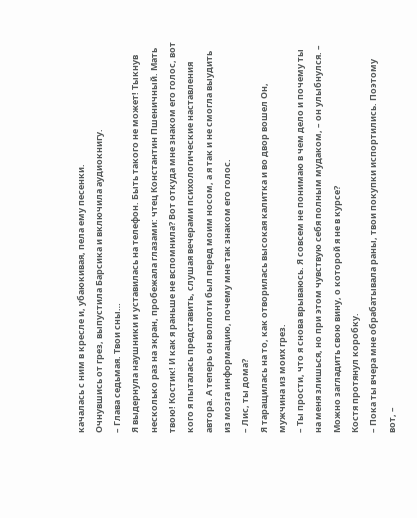качалась с ним в кресле и, убаюкивая, пела ему песенки.
Очнувшись от грез, выпустила Барсика и включила аудиокнигу.
– Глава седьмая. Твои сны…
Я выдернула наушники и уставилась на телефон. Быть такого не может! Тыкнув несколько раз на экран, пробежала глазами: чтец Константин Пшеничный. Мать твою! Костик! И как я раньше не вспомнила? Вот откуда мне знаком его голос, вот кого я пыталась представить, слушая вечерами психологические наставления автора. А теперь он воплоти был перед моим носом, а я так и не смогла выудить из мозга информацию, почему мне так знаком его голос.
– Лис, ты дома?
Я таращилась на то, как отворилась высокая калитка и во двор вошел Он, мужчина из моих грез.
– Ты прости, что я снова врываюсь. Я совсем не понимаю в чем дело и почему ты на меня злишься, но при этом чувствую себя полным мудаком, – он улыбнулся. – Можно загладить свою вину, о которой я не в курсе?
Костя протянул коробку.
– Пока ты вчера мне обрабатывала раны, твои покупки испортились. Поэтому вот, –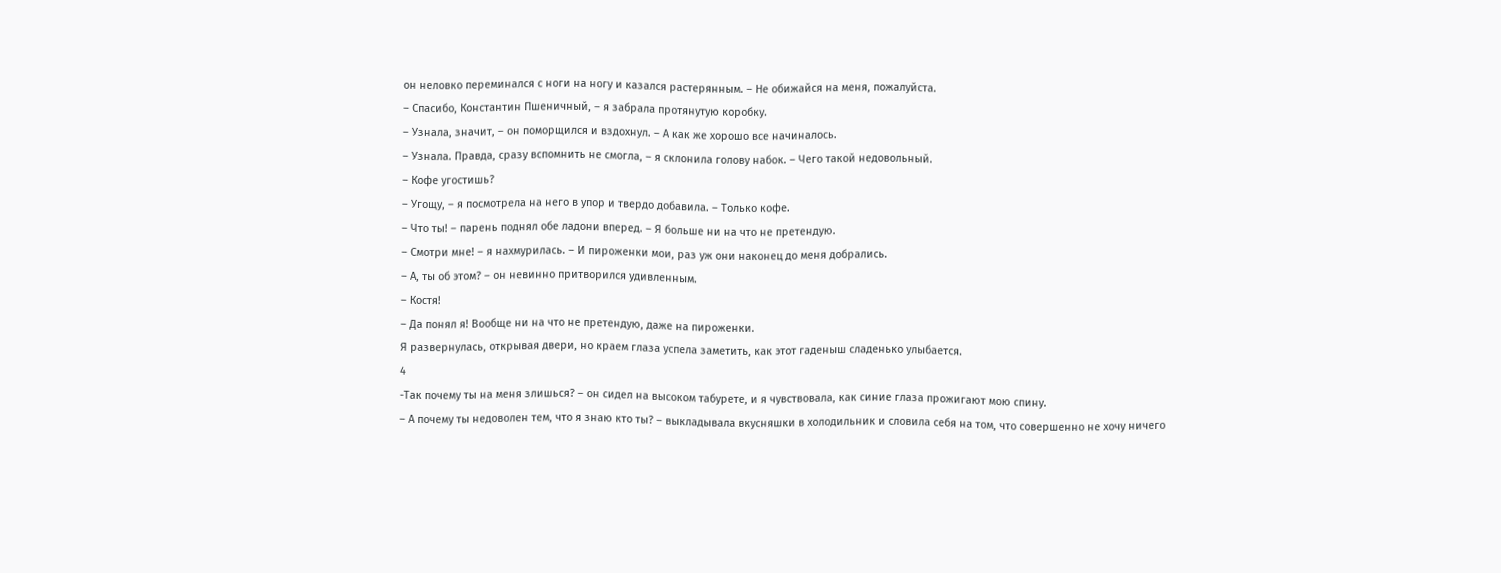он неловко переминался с ноги на ногу и казался растерянным. – Не обижайся на меня, пожалуйста.
– Спасибо, Константин Пшеничный, – я забрала протянутую коробку.
– Узнала, значит, – он поморщился и вздохнул. – А как же хорошо все начиналось.
– Узнала. Правда, сразу вспомнить не смогла, – я склонила голову набок. – Чего такой недовольный.
– Кофе угостишь?
– Угощу, – я посмотрела на него в упор и твердо добавила. – Только кофе.
– Что ты! – парень поднял обе ладони вперед. – Я больше ни на что не претендую.
– Смотри мне! – я нахмурилась. – И пироженки мои, раз уж они наконец до меня добрались.
– А, ты об этом? – он невинно притворился удивленным.
– Костя!
– Да понял я! Вообще ни на что не претендую, даже на пироженки.
Я развернулась, открывая двери, но краем глаза успела заметить, как этот гаденыш сладенько улыбается.
4
-Так почему ты на меня злишься? – он сидел на высоком табурете, и я чувствовала, как синие глаза прожигают мою спину.
– А почему ты недоволен тем, что я знаю кто ты? – выкладывала вкусняшки в холодильник и словила себя на том, что совершенно не хочу ничего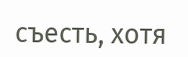съесть, хотя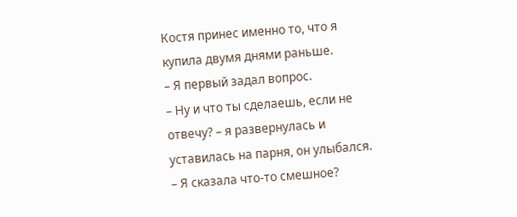Костя принес именно то, что я купила двумя днями раньше.
– Я первый задал вопрос.
– Ну и что ты сделаешь, если не отвечу? – я развернулась и уставилась на парня, он улыбался. – Я сказала что-то смешное?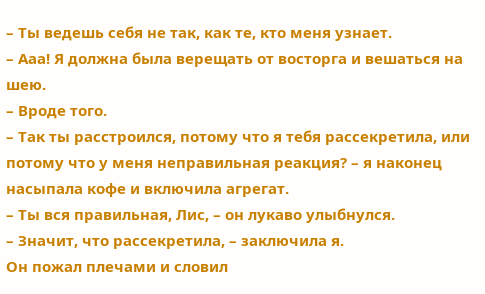– Ты ведешь себя не так, как те, кто меня узнает.
– Ааа! Я должна была верещать от восторга и вешаться на шею.
– Вроде того.
– Так ты расстроился, потому что я тебя рассекретила, или потому что у меня неправильная реакция? – я наконец насыпала кофе и включила агрегат.
– Ты вся правильная, Лис, – он лукаво улыбнулся.
– Значит, что рассекретила, – заключила я.
Он пожал плечами и словил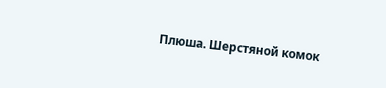Плюша. Шерстяной комок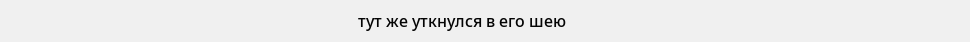тут же уткнулся в его шею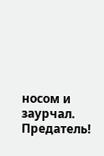носом и заурчал. Предатель!